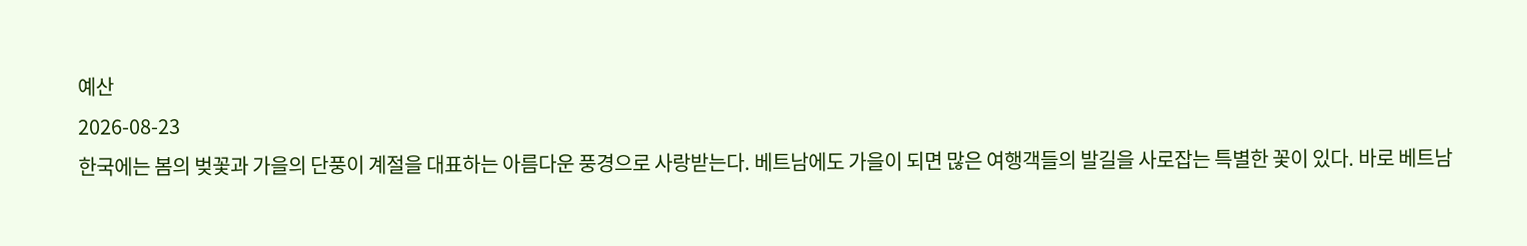예산
2026-08-23
한국에는 봄의 벚꽃과 가을의 단풍이 계절을 대표하는 아름다운 풍경으로 사랑받는다. 베트남에도 가을이 되면 많은 여행객들의 발길을 사로잡는 특별한 꽃이 있다. 바로 베트남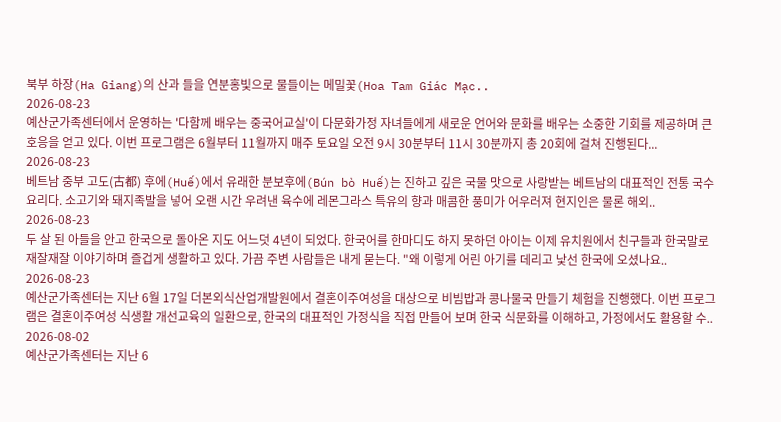북부 하장(Ha Giang)의 산과 들을 연분홍빛으로 물들이는 메밀꽃(Hoa Tam Giác Mạc..
2026-08-23
예산군가족센터에서 운영하는 '다함께 배우는 중국어교실'이 다문화가정 자녀들에게 새로운 언어와 문화를 배우는 소중한 기회를 제공하며 큰 호응을 얻고 있다. 이번 프로그램은 6월부터 11월까지 매주 토요일 오전 9시 30분부터 11시 30분까지 총 20회에 걸쳐 진행된다...
2026-08-23
베트남 중부 고도(古都) 후에(Huế)에서 유래한 분보후에(Bún bò Huế)는 진하고 깊은 국물 맛으로 사랑받는 베트남의 대표적인 전통 국수 요리다. 소고기와 돼지족발을 넣어 오랜 시간 우려낸 육수에 레몬그라스 특유의 향과 매콤한 풍미가 어우러져 현지인은 물론 해외..
2026-08-23
두 살 된 아들을 안고 한국으로 돌아온 지도 어느덧 4년이 되었다. 한국어를 한마디도 하지 못하던 아이는 이제 유치원에서 친구들과 한국말로 재잘재잘 이야기하며 즐겁게 생활하고 있다. 가끔 주변 사람들은 내게 묻는다. "왜 이렇게 어린 아기를 데리고 낯선 한국에 오셨나요..
2026-08-23
예산군가족센터는 지난 6월 17일 더본외식산업개발원에서 결혼이주여성을 대상으로 비빔밥과 콩나물국 만들기 체험을 진행했다. 이번 프로그램은 결혼이주여성 식생활 개선교육의 일환으로, 한국의 대표적인 가정식을 직접 만들어 보며 한국 식문화를 이해하고, 가정에서도 활용할 수..
2026-08-02
예산군가족센터는 지난 6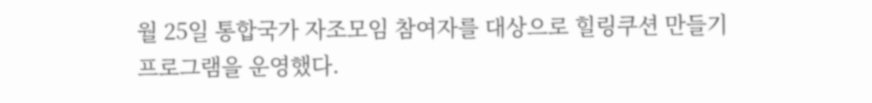월 25일 통합국가 자조모임 참여자를 대상으로 힐링쿠션 만들기 프로그램을 운영했다.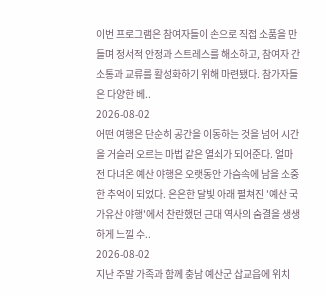이번 프로그램은 참여자들이 손으로 직접 소품을 만들며 정서적 안정과 스트레스를 해소하고, 참여자 간 소통과 교류를 활성화하기 위해 마련됐다. 참가자들은 다양한 베..
2026-08-02
어떤 여행은 단순히 공간을 이동하는 것을 넘어 시간을 거슬러 오르는 마법 같은 열쇠가 되어준다. 얼마 전 다녀온 예산 야행은 오랫동안 가슴속에 남을 소중한 추억이 되었다. 은은한 달빛 아래 펼쳐진 '예산 국가유산 야행'에서 찬란했던 근대 역사의 숨결을 생생하게 느낄 수..
2026-08-02
지난 주말 가족과 함께 충남 예산군 삽교읍에 위치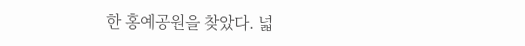한 홍예공원을 찾았다. 넓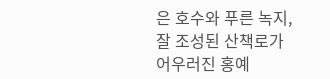은 호수와 푸른 녹지, 잘 조성된 산책로가 어우러진 홍예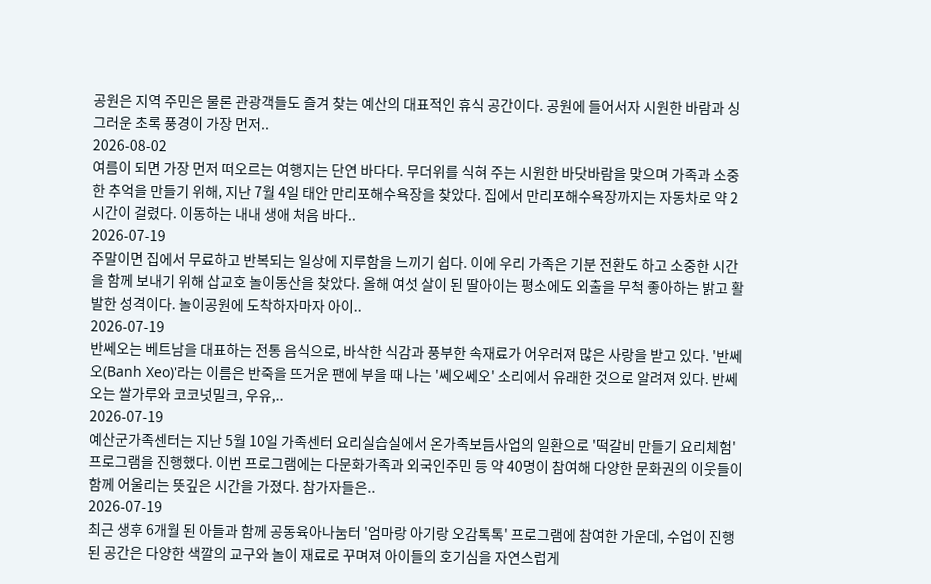공원은 지역 주민은 물론 관광객들도 즐겨 찾는 예산의 대표적인 휴식 공간이다. 공원에 들어서자 시원한 바람과 싱그러운 초록 풍경이 가장 먼저..
2026-08-02
여름이 되면 가장 먼저 떠오르는 여행지는 단연 바다다. 무더위를 식혀 주는 시원한 바닷바람을 맞으며 가족과 소중한 추억을 만들기 위해, 지난 7월 4일 태안 만리포해수욕장을 찾았다. 집에서 만리포해수욕장까지는 자동차로 약 2시간이 걸렸다. 이동하는 내내 생애 처음 바다..
2026-07-19
주말이면 집에서 무료하고 반복되는 일상에 지루함을 느끼기 쉽다. 이에 우리 가족은 기분 전환도 하고 소중한 시간을 함께 보내기 위해 삽교호 놀이동산을 찾았다. 올해 여섯 살이 된 딸아이는 평소에도 외출을 무척 좋아하는 밝고 활발한 성격이다. 놀이공원에 도착하자마자 아이..
2026-07-19
반쎄오는 베트남을 대표하는 전통 음식으로, 바삭한 식감과 풍부한 속재료가 어우러져 많은 사랑을 받고 있다. '반쎄오(Banh Xeo)'라는 이름은 반죽을 뜨거운 팬에 부을 때 나는 '쎄오쎄오' 소리에서 유래한 것으로 알려져 있다. 반쎄오는 쌀가루와 코코넛밀크, 우유,..
2026-07-19
예산군가족센터는 지난 5월 10일 가족센터 요리실습실에서 온가족보듬사업의 일환으로 '떡갈비 만들기 요리체험' 프로그램을 진행했다. 이번 프로그램에는 다문화가족과 외국인주민 등 약 40명이 참여해 다양한 문화권의 이웃들이 함께 어울리는 뜻깊은 시간을 가졌다. 참가자들은..
2026-07-19
최근 생후 6개월 된 아들과 함께 공동육아나눔터 '엄마랑 아기랑 오감톡톡' 프로그램에 참여한 가운데, 수업이 진행된 공간은 다양한 색깔의 교구와 놀이 재료로 꾸며져 아이들의 호기심을 자연스럽게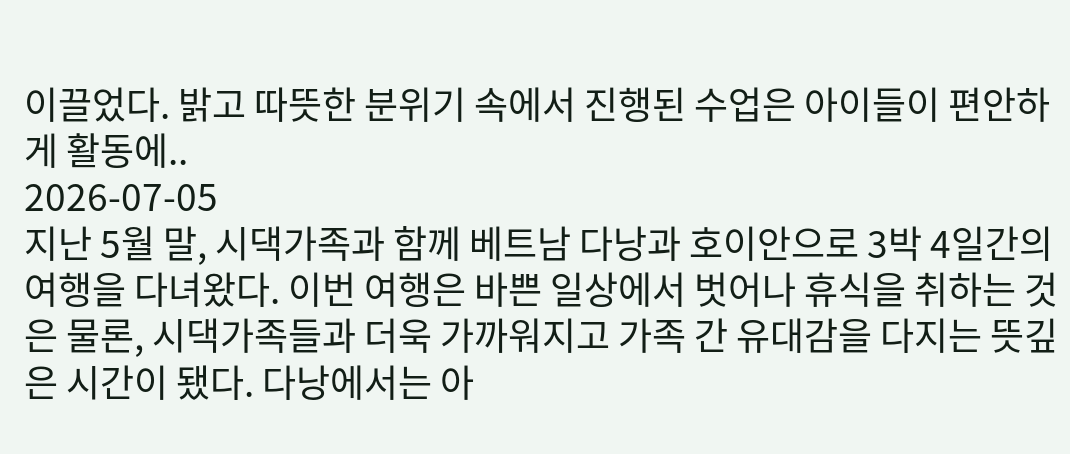이끌었다. 밝고 따뜻한 분위기 속에서 진행된 수업은 아이들이 편안하게 활동에..
2026-07-05
지난 5월 말, 시댁가족과 함께 베트남 다낭과 호이안으로 3박 4일간의 여행을 다녀왔다. 이번 여행은 바쁜 일상에서 벗어나 휴식을 취하는 것은 물론, 시댁가족들과 더욱 가까워지고 가족 간 유대감을 다지는 뜻깊은 시간이 됐다. 다낭에서는 아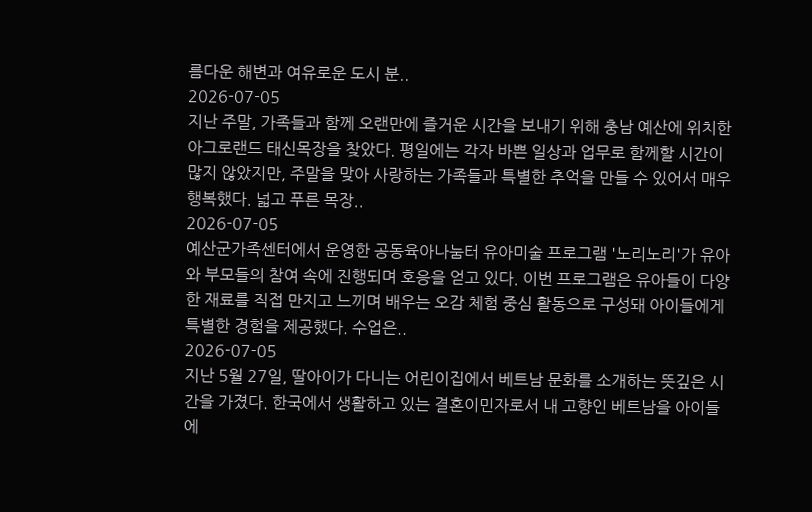름다운 해변과 여유로운 도시 분..
2026-07-05
지난 주말, 가족들과 함께 오랜만에 즐거운 시간을 보내기 위해 충남 예산에 위치한 아그로랜드 태신목장을 찾았다. 평일에는 각자 바쁜 일상과 업무로 함께할 시간이 많지 않았지만, 주말을 맞아 사랑하는 가족들과 특별한 추억을 만들 수 있어서 매우 행복했다. 넓고 푸른 목장..
2026-07-05
예산군가족센터에서 운영한 공동육아나눔터 유아미술 프로그램 '노리노리'가 유아와 부모들의 참여 속에 진행되며 호응을 얻고 있다. 이번 프로그램은 유아들이 다양한 재료를 직접 만지고 느끼며 배우는 오감 체험 중심 활동으로 구성돼 아이들에게 특별한 경험을 제공했다. 수업은..
2026-07-05
지난 5월 27일, 딸아이가 다니는 어린이집에서 베트남 문화를 소개하는 뜻깊은 시간을 가졌다. 한국에서 생활하고 있는 결혼이민자로서 내 고향인 베트남을 아이들에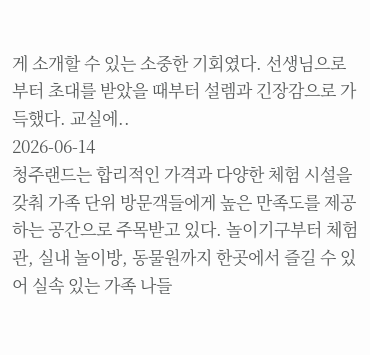게 소개할 수 있는 소중한 기회였다. 선생님으로부터 초대를 받았을 때부터 설렘과 긴장감으로 가득했다. 교실에..
2026-06-14
청주랜드는 합리적인 가격과 다양한 체험 시설을 갖춰 가족 단위 방문객들에게 높은 만족도를 제공하는 공간으로 주목받고 있다. 놀이기구부터 체험관, 실내 놀이방, 동물원까지 한곳에서 즐길 수 있어 실속 있는 가족 나들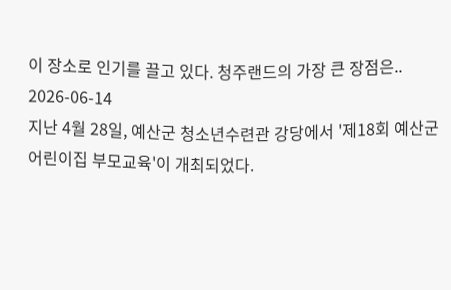이 장소로 인기를 끌고 있다. 청주랜드의 가장 큰 장점은..
2026-06-14
지난 4월 28일, 예산군 청소년수련관 강당에서 '제18회 예산군어린이집 부모교육'이 개최되었다.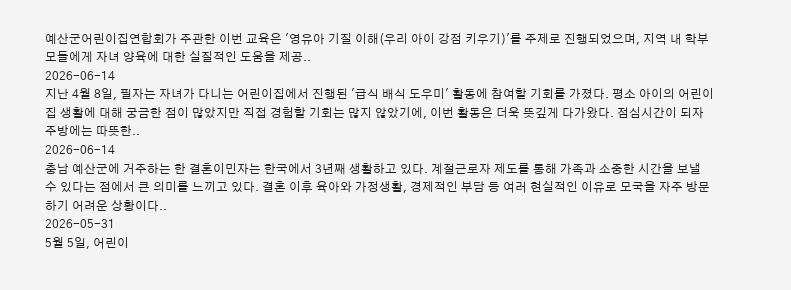예산군어린이집연합회가 주관한 이번 교육은 '영유아 기질 이해(우리 아이 강점 키우기)'를 주제로 진행되었으며, 지역 내 학부모들에게 자녀 양육에 대한 실질적인 도움을 제공..
2026-06-14
지난 4월 8일, 필자는 자녀가 다니는 어린이집에서 진행된 '급식 배식 도우미' 활동에 참여할 기회를 가졌다. 평소 아이의 어린이집 생활에 대해 궁금한 점이 많았지만 직접 경험할 기회는 많지 않았기에, 이번 활동은 더욱 뜻깊게 다가왔다. 점심시간이 되자 주방에는 따뜻한..
2026-06-14
충남 예산군에 거주하는 한 결혼이민자는 한국에서 3년째 생활하고 있다. 계절근로자 제도를 통해 가족과 소중한 시간을 보낼 수 있다는 점에서 큰 의미를 느끼고 있다. 결혼 이후 육아와 가정생활, 경제적인 부담 등 여러 현실적인 이유로 모국을 자주 방문하기 어려운 상황이다..
2026-05-31
5월 5일, 어린이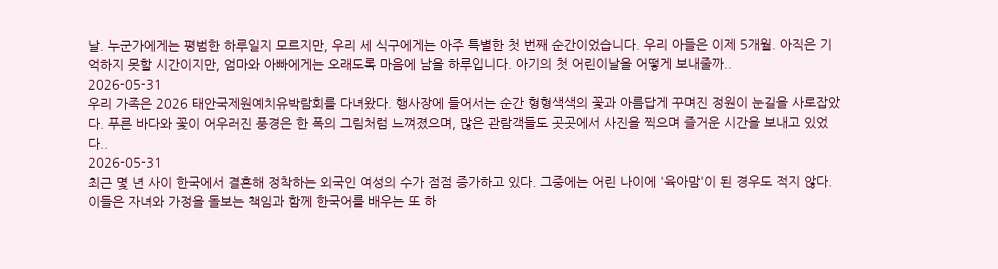날. 누군가에게는 평범한 하루일지 모르지만, 우리 세 식구에게는 아주 특별한 첫 번째 순간이었습니다. 우리 아들은 이제 5개월. 아직은 기억하지 못할 시간이지만, 엄마와 아빠에게는 오래도록 마음에 남을 하루입니다. 아기의 첫 어린이날을 어떻게 보내줄까..
2026-05-31
우리 가족은 2026 태안국제원예치유박람회를 다녀왔다. 행사장에 들어서는 순간 형형색색의 꽃과 아름답게 꾸며진 정원이 눈길을 사로잡았다. 푸른 바다와 꽃이 어우러진 풍경은 한 폭의 그림처럼 느껴졌으며, 많은 관람객들도 곳곳에서 사진을 찍으며 즐거운 시간을 보내고 있었다..
2026-05-31
최근 몇 년 사이 한국에서 결혼해 정착하는 외국인 여성의 수가 점점 증가하고 있다. 그중에는 어린 나이에 '육아맘'이 된 경우도 적지 않다. 이들은 자녀와 가정을 돌보는 책임과 함께 한국어를 배우는 또 하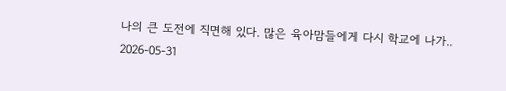나의 큰 도전에 직면해 있다. 많은 육아맘들에게 다시 학교에 나가..
2026-05-31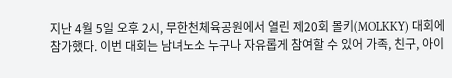지난 4월 5일 오후 2시, 무한천체육공원에서 열린 제20회 몰키(MOLKKY) 대회에 참가했다. 이번 대회는 남녀노소 누구나 자유롭게 참여할 수 있어 가족, 친구, 아이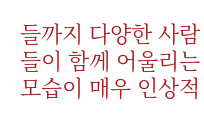들까지 다양한 사람들이 함께 어울리는 모습이 매우 인상적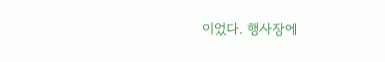이었다. 행사장에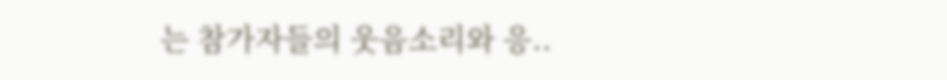는 참가자들의 웃음소리와 응..